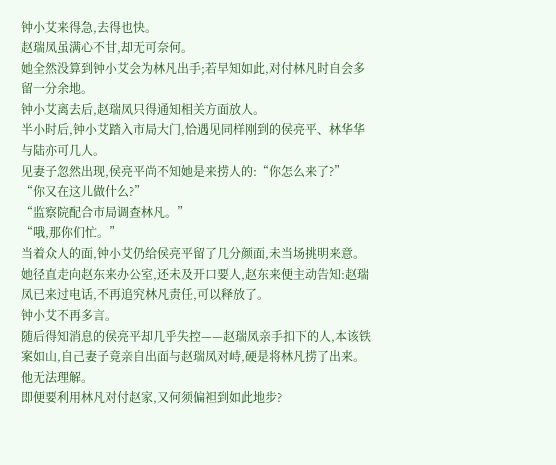钟小艾来得急,去得也快。
赵瑞凤虽满心不甘,却无可奈何。
她全然没算到钟小艾会为林凡出手;若早知如此,对付林凡时自会多留一分余地。
钟小艾离去后,赵瑞凤只得通知相关方面放人。
半小时后,钟小艾踏入市局大门,恰遇见同样刚到的侯亮平、林华华与陆亦可几人。
见妻子忽然出现,侯亮平尚不知她是来捞人的:“你怎么来了?”
“你又在这儿做什么?”
“监察院配合市局调查林凡。”
“哦,那你们忙。”
当着众人的面,钟小艾仍给侯亮平留了几分颜面,未当场挑明来意。
她径直走向赵东来办公室,还未及开口要人,赵东来便主动告知:赵瑞凤已来过电话,不再追究林凡责任,可以释放了。
钟小艾不再多言。
随后得知消息的侯亮平却几乎失控——赵瑞凤亲手扣下的人,本该铁案如山,自己妻子竟亲自出面与赵瑞凤对峙,硬是将林凡捞了出来。
他无法理解。
即便要利用林凡对付赵家,又何须偏袒到如此地步?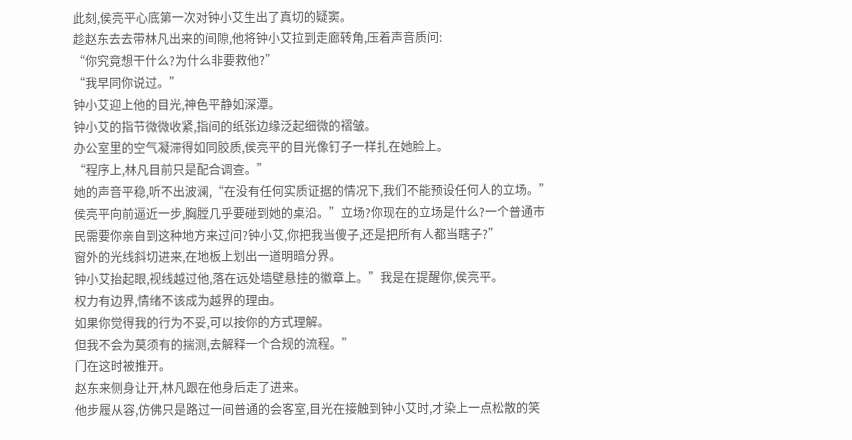此刻,侯亮平心底第一次对钟小艾生出了真切的疑窦。
趁赵东去去带林凡出来的间隙,他将钟小艾拉到走廊转角,压着声音质问:
“你究竟想干什么?为什么非要救他?”
“我早同你说过。”
钟小艾迎上他的目光,神色平静如深潭。
钟小艾的指节微微收紧,指间的纸张边缘泛起细微的褶皱。
办公室里的空气凝滞得如同胶质,侯亮平的目光像钉子一样扎在她脸上。
“程序上,林凡目前只是配合调查。”
她的声音平稳,听不出波澜,“在没有任何实质证据的情况下,我们不能预设任何人的立场。”
侯亮平向前逼近一步,胸膛几乎要碰到她的桌沿。”立场?你现在的立场是什么?一个普通市民需要你亲自到这种地方来过问?钟小艾,你把我当傻子,还是把所有人都当瞎子?”
窗外的光线斜切进来,在地板上划出一道明暗分界。
钟小艾抬起眼,视线越过他,落在远处墙壁悬挂的徽章上。”我是在提醒你,侯亮平。
权力有边界,情绪不该成为越界的理由。
如果你觉得我的行为不妥,可以按你的方式理解。
但我不会为莫须有的揣测,去解释一个合规的流程。”
门在这时被推开。
赵东来侧身让开,林凡跟在他身后走了进来。
他步履从容,仿佛只是路过一间普通的会客室,目光在接触到钟小艾时,才染上一点松散的笑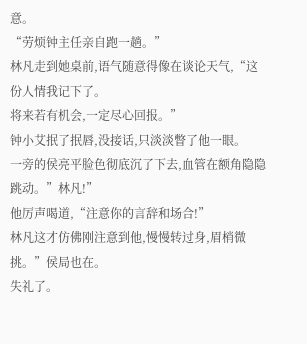意。
“劳烦钟主任亲自跑一趟。”
林凡走到她桌前,语气随意得像在谈论天气,“这份人情我记下了。
将来若有机会,一定尽心回报。”
钟小艾抿了抿唇,没接话,只淡淡瞥了他一眼。
一旁的侯亮平脸色彻底沉了下去,血管在额角隐隐跳动。”林凡!”
他厉声喝道,“注意你的言辞和场合!”
林凡这才仿佛刚注意到他,慢慢转过身,眉梢微挑。”侯局也在。
失礼了。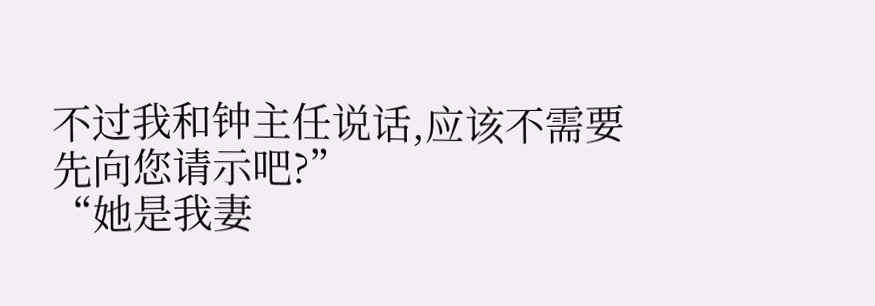不过我和钟主任说话,应该不需要先向您请示吧?”
“她是我妻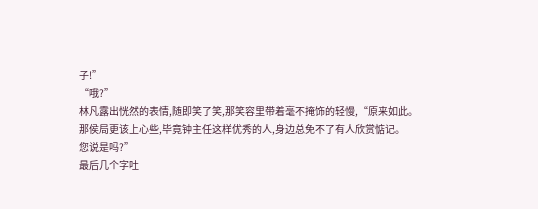子!”
“哦?”
林凡露出恍然的表情,随即笑了笑,那笑容里带着毫不掩饰的轻慢,“原来如此。
那侯局更该上心些,毕竟钟主任这样优秀的人,身边总免不了有人欣赏惦记。
您说是吗?”
最后几个字吐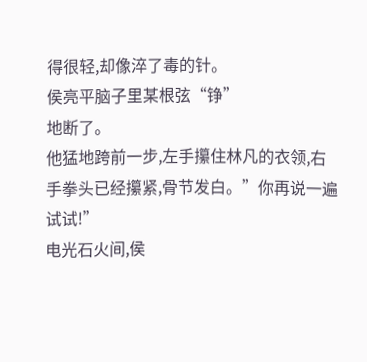得很轻,却像淬了毒的针。
侯亮平脑子里某根弦“铮”
地断了。
他猛地跨前一步,左手攥住林凡的衣领,右手拳头已经攥紧,骨节发白。”你再说一遍试试!”
电光石火间,侯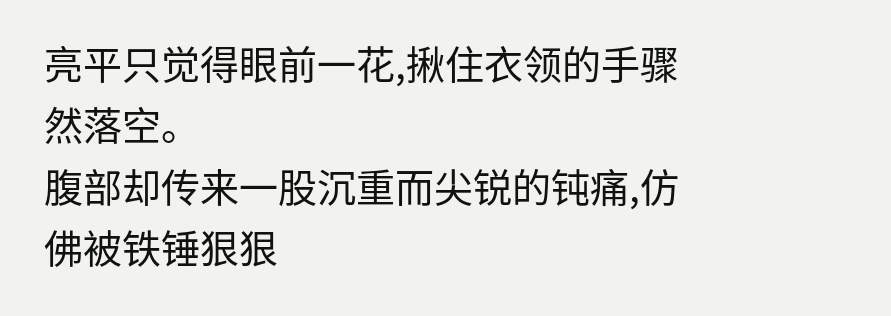亮平只觉得眼前一花,揪住衣领的手骤然落空。
腹部却传来一股沉重而尖锐的钝痛,仿佛被铁锤狠狠